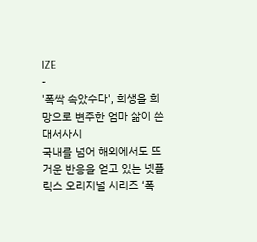IZE
-
'폭싹 속았수다', 희생을 희망으로 변주한 엄마 삶이 쓴 대서사시
국내를 넘어 해외에서도 뜨거운 반응을 얻고 있는 넷플릭스 오리지널 시리즈 ‘폭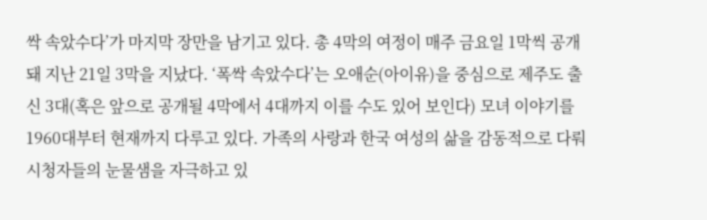싹 속았수다’가 마지막 장만을 남기고 있다. 총 4막의 여정이 매주 금요일 1막씩 공개돼 지난 21일 3막을 지났다. ‘폭싹 속았수다’는 오애순(아이유)을 중심으로 제주도 출신 3대(혹은 앞으로 공개될 4막에서 4대까지 이를 수도 있어 보인다) 모녀 이야기를 1960대부터 현재까지 다루고 있다. 가족의 사랑과 한국 여성의 삶을 감동적으로 다뤄 시청자들의 눈물샘을 자극하고 있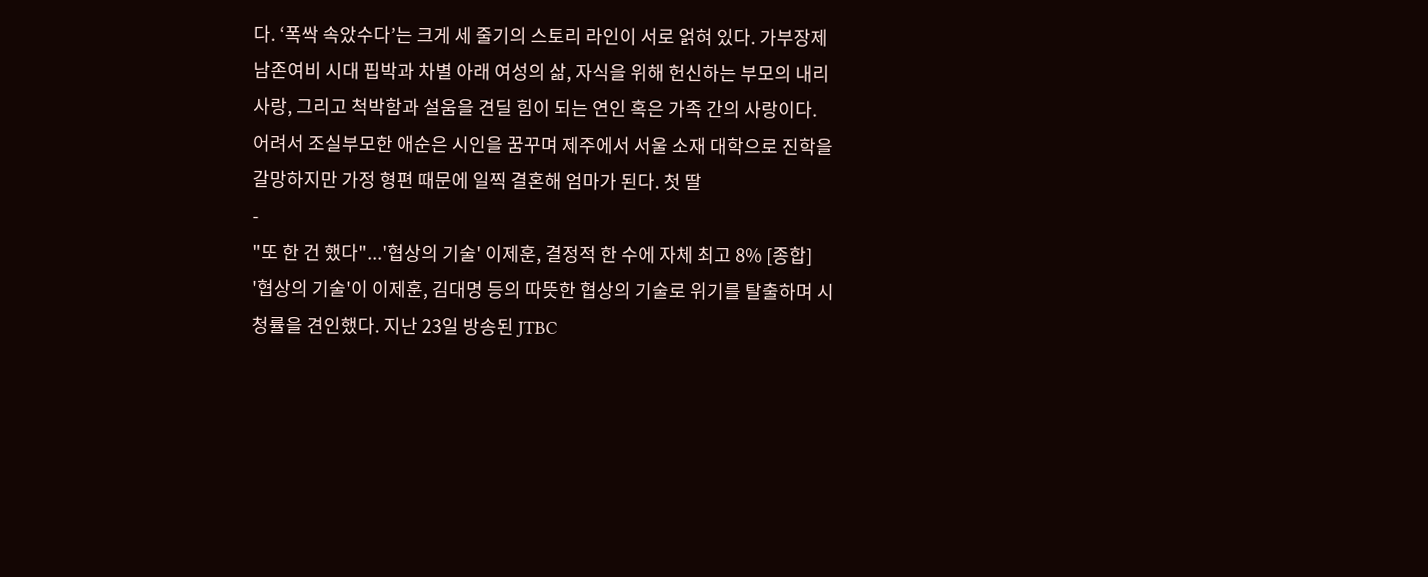다. ‘폭싹 속았수다’는 크게 세 줄기의 스토리 라인이 서로 얽혀 있다. 가부장제 남존여비 시대 핍박과 차별 아래 여성의 삶, 자식을 위해 헌신하는 부모의 내리 사랑, 그리고 척박함과 설움을 견딜 힘이 되는 연인 혹은 가족 간의 사랑이다. 어려서 조실부모한 애순은 시인을 꿈꾸며 제주에서 서울 소재 대학으로 진학을 갈망하지만 가정 형편 때문에 일찍 결혼해 엄마가 된다. 첫 딸
-
"또 한 건 했다"...'협상의 기술' 이제훈, 결정적 한 수에 자체 최고 8% [종합]
'협상의 기술'이 이제훈, 김대명 등의 따뜻한 협상의 기술로 위기를 탈출하며 시청률을 견인했다. 지난 23일 방송된 JTBC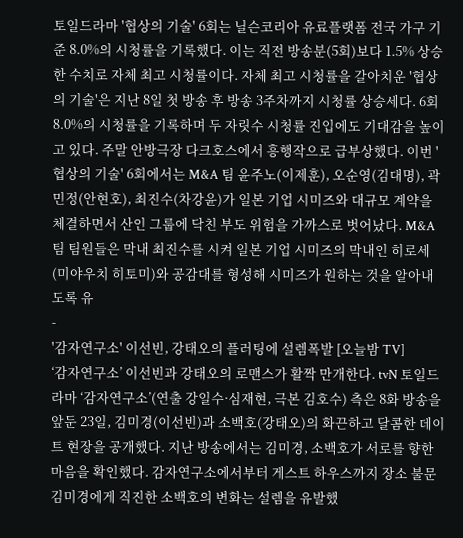토일드라마 '협상의 기술' 6회는 닐슨코리아 유료플랫폼 전국 가구 기준 8.0%의 시청률을 기록했다. 이는 직전 방송분(5회)보다 1.5% 상승한 수치로 자체 최고 시청률이다. 자체 최고 시청률을 갈아치운 '협상의 기술'은 지난 8일 첫 방송 후 방송 3주차까지 시청률 상승세다. 6회 8.0%의 시청률을 기록하며 두 자릿수 시청률 진입에도 기대감을 높이고 있다. 주말 안방극장 다크호스에서 흥행작으로 급부상했다. 이번 '협상의 기술' 6회에서는 M&A 팀 윤주노(이제훈), 오순영(김대명), 곽민정(안현호), 최진수(차강윤)가 일본 기업 시미즈와 대규모 계약을 체결하면서 산인 그룹에 닥친 부도 위험을 가까스로 벗어났다. M&A 팀 팀원들은 막내 최진수를 시켜 일본 기업 시미즈의 막내인 히로세(미야우치 히토미)와 공감대를 형성해 시미즈가 원하는 것을 알아내도록 유
-
'감자연구소' 이선빈, 강태오의 플러팅에 설렘폭발 [오늘밤 TV]
‘감자연구소’ 이선빈과 강태오의 로맨스가 활짝 만개한다. tvN 토일드라마 ‘감자연구소’(연출 강일수·심재현, 극본 김호수) 측은 8화 방송을 앞둔 23일, 김미경(이선빈)과 소백호(강태오)의 화끈하고 달콤한 데이트 현장을 공개했다. 지난 방송에서는 김미경, 소백호가 서로를 향한 마음을 확인했다. 감자연구소에서부터 게스트 하우스까지 장소 불문 김미경에게 직진한 소백호의 변화는 설렘을 유발했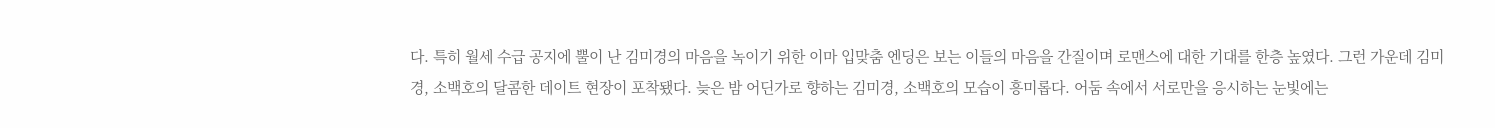다. 특히 월세 수급 공지에 뿔이 난 김미경의 마음을 녹이기 위한 이마 입맞춤 엔딩은 보는 이들의 마음을 간질이며 로맨스에 대한 기대를 한층 높였다. 그런 가운데 김미경, 소백호의 달콤한 데이트 현장이 포착됐다. 늦은 밤 어딘가로 향하는 김미경, 소백호의 모습이 흥미롭다. 어둠 속에서 서로만을 응시하는 눈빛에는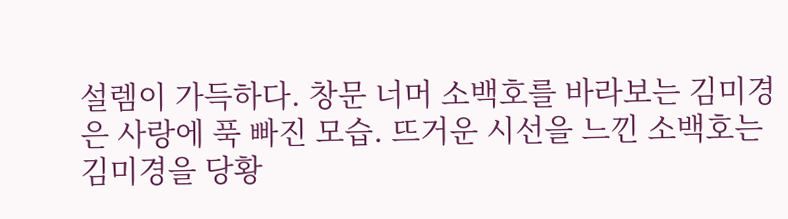설렘이 가득하다. 창문 너머 소백호를 바라보는 김미경은 사랑에 푹 빠진 모습. 뜨거운 시선을 느낀 소백호는 김미경을 당황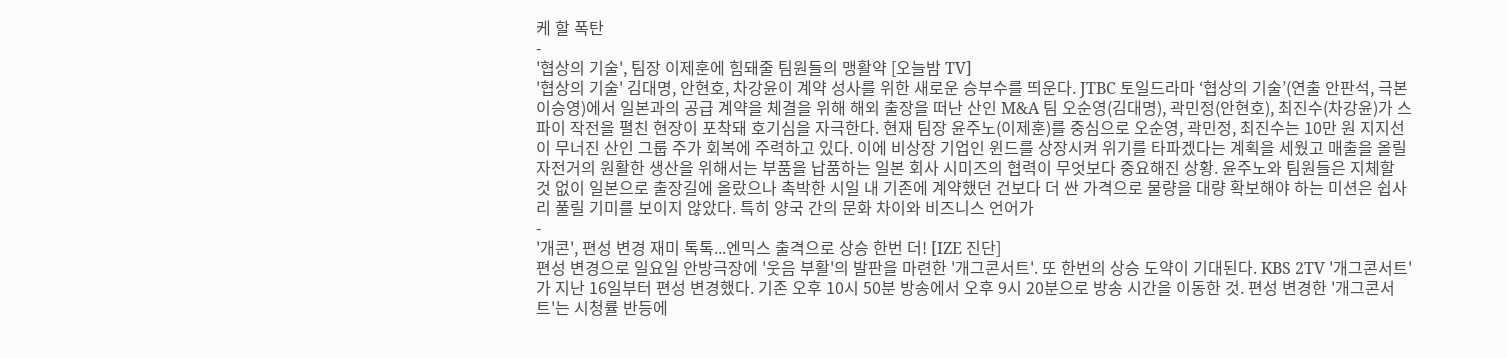케 할 폭탄
-
'협상의 기술', 팀장 이제훈에 힘돼줄 팀원들의 맹활약 [오늘밤 TV]
'협상의 기술' 김대명, 안현호, 차강윤이 계약 성사를 위한 새로운 승부수를 띄운다. JTBC 토일드라마 ‘협상의 기술’(연출 안판석, 극본 이승영)에서 일본과의 공급 계약을 체결을 위해 해외 출장을 떠난 산인 M&A 팀 오순영(김대명), 곽민정(안현호), 최진수(차강윤)가 스파이 작전을 펼친 현장이 포착돼 호기심을 자극한다. 현재 팀장 윤주노(이제훈)를 중심으로 오순영, 곽민정, 최진수는 10만 원 지지선이 무너진 산인 그룹 주가 회복에 주력하고 있다. 이에 비상장 기업인 윈드를 상장시켜 위기를 타파겠다는 계획을 세웠고 매출을 올릴 자전거의 원활한 생산을 위해서는 부품을 납품하는 일본 회사 시미즈의 협력이 무엇보다 중요해진 상황. 윤주노와 팀원들은 지체할 것 없이 일본으로 출장길에 올랐으나 촉박한 시일 내 기존에 계약했던 건보다 더 싼 가격으로 물량을 대량 확보해야 하는 미션은 쉽사리 풀릴 기미를 보이지 않았다. 특히 양국 간의 문화 차이와 비즈니스 언어가
-
'개콘', 편성 변경 재미 톡톡...엔믹스 출격으로 상승 한번 더! [IZE 진단]
편성 변경으로 일요일 안방극장에 '웃음 부활'의 발판을 마련한 '개그콘서트'. 또 한번의 상승 도약이 기대된다. KBS 2TV '개그콘서트'가 지난 16일부터 편성 변경했다. 기존 오후 10시 50분 방송에서 오후 9시 20분으로 방송 시간을 이동한 것. 편성 변경한 '개그콘서트'는 시청률 반등에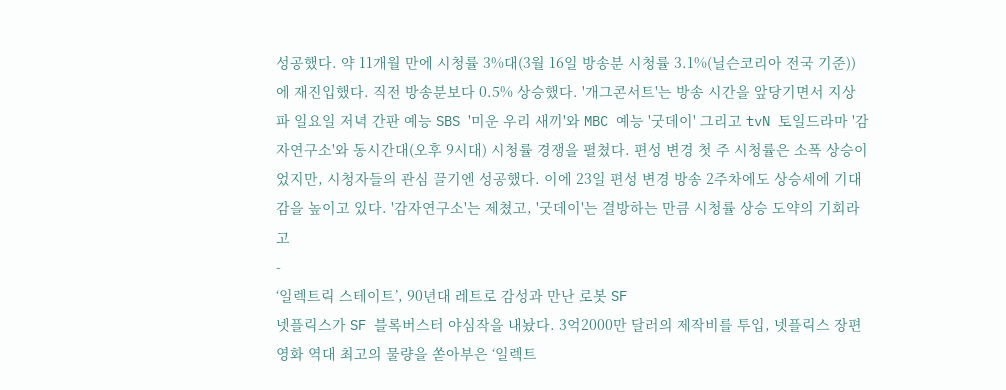성공했다. 약 11개월 만에 시청률 3%대(3월 16일 방송분 시청률 3.1%(닐슨코리아 전국 기준))에 재진입했다. 직전 방송분보다 0.5% 상승했다. '개그콘서트'는 방송 시간을 앞당기면서 지상파 일요일 저녁 간판 예능 SBS '미운 우리 새끼'와 MBC 예능 '굿데이' 그리고 tvN 토일드라마 '감자연구소'와 동시간대(오후 9시대) 시청률 경쟁을 펼쳤다. 편성 변경 첫 주 시청률은 소폭 상승이었지만, 시청자들의 관심 끌기엔 성공했다. 이에 23일 편성 변경 방송 2주차에도 상승세에 기대감을 높이고 있다. '감자연구소'는 제쳤고, '굿데이'는 결방하는 만큼 시청률 상승 도약의 기회라고
-
‘일렉트릭 스테이트’, 90년대 레트로 감성과 만난 로봇 SF
넷플릭스가 SF 블록버스터 야심작을 내놨다. 3억2000만 달러의 제작비를 투입, 넷플릭스 장편 영화 역대 최고의 물량을 쏟아부은 ‘일렉트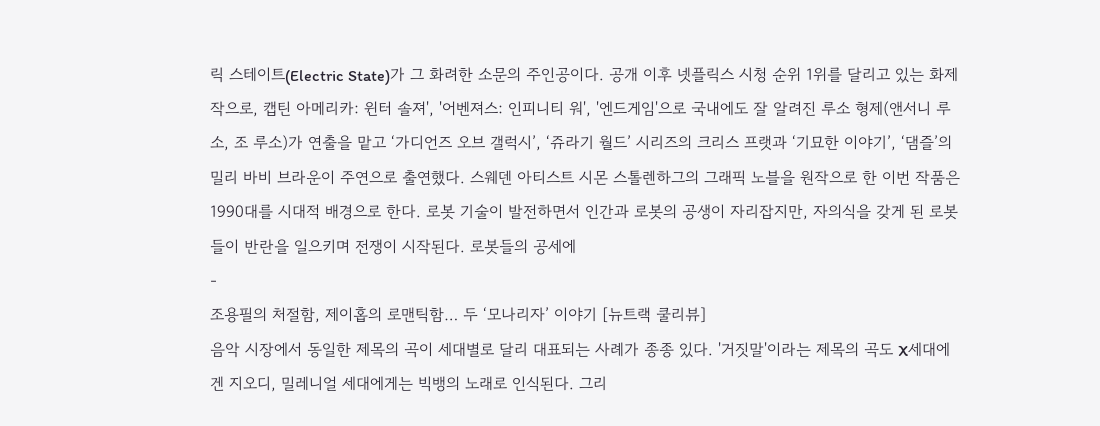릭 스테이트(Electric State)가 그 화려한 소문의 주인공이다. 공개 이후 넷플릭스 시청 순위 1위를 달리고 있는 화제작으로, 캡틴 아메리카: 윈터 솔져', '어벤져스: 인피니티 워', '엔드게임'으로 국내에도 잘 알려진 루소 형제(앤서니 루소, 조 루소)가 연출을 맡고 ‘가디언즈 오브 갤럭시’, ‘쥬라기 월드’ 시리즈의 크리스 프랫과 ‘기묘한 이야기’, ‘댐즐’의 밀리 바비 브라운이 주연으로 출연했다. 스웨덴 아티스트 시몬 스톨렌하그의 그래픽 노블을 원작으로 한 이번 작품은 1990대를 시대적 배경으로 한다. 로봇 기술이 발전하면서 인간과 로봇의 공생이 자리잡지만, 자의식을 갖게 된 로봇들이 반란을 일으키며 전쟁이 시작된다. 로봇들의 공세에
-
조용필의 처절함, 제이홉의 로맨틱함… 두 ‘모나리자’ 이야기 [뉴트랙 쿨리뷰]
음악 시장에서 동일한 제목의 곡이 세대별로 달리 대표되는 사례가 종종 있다. '거짓말'이라는 제목의 곡도 X세대에겐 지오디, 밀레니얼 세대에게는 빅뱅의 노래로 인식된다. 그리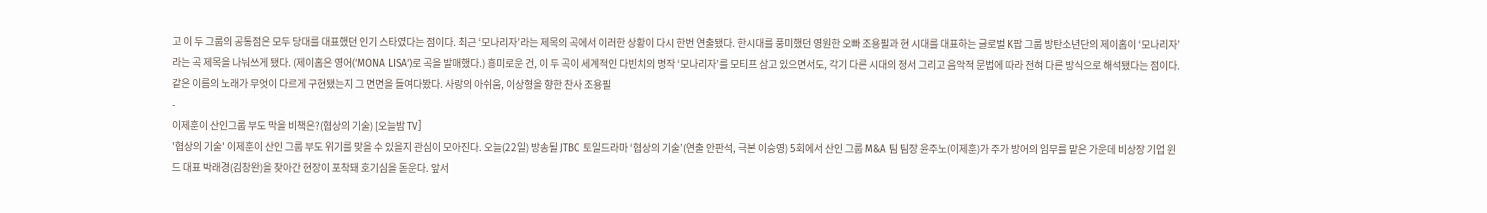고 이 두 그룹의 공통점은 모두 당대를 대표했던 인기 스타였다는 점이다. 최근 ‘모나리자’라는 제목의 곡에서 이러한 상황이 다시 한번 연출됐다. 한시대를 풍미했던 영원한 오빠 조용필과 현 시대를 대표하는 글로벌 K팝 그룹 방탄소년단의 제이홉이 ‘모나리자’라는 곡 제목을 나눠쓰게 됐다. (제이홉은 영어(‘MONA LISA’)로 곡을 발매했다.) 흥미로운 건, 이 두 곡이 세계적인 다빈치의 명작 ‘모나리자’를 모티프 삼고 있으면서도, 각기 다른 시대의 정서 그리고 음악적 문법에 따라 전혀 다른 방식으로 해석됐다는 점이다. 같은 이름의 노래가 무엇이 다르게 구현됐는지 그 면면을 들여다봤다. 사랑의 아쉬움, 이상형을 향한 찬사 조용필
-
이제훈이 산인그룹 부도 막을 비책은?(협상의 기술) [오늘밤 TV]
'협상의 기술' 이제훈이 산인 그룹 부도 위기를 맞을 수 있을지 관심이 모아진다. 오늘(22일) 방송될 JTBC 토일드라마 ‘협상의 기술’(연출 안판석, 극본 이승영) 5회에서 산인 그룹 M&A 팀 팀장 윤주노(이제훈)가 주가 방어의 임무를 맡은 가운데 비상장 기업 윈드 대표 박래경(김창완)을 찾아간 현장이 포착돼 호기심을 돋운다. 앞서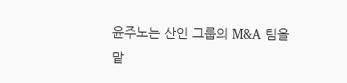윤주노는 산인 그룹의 M&A 팀을 맡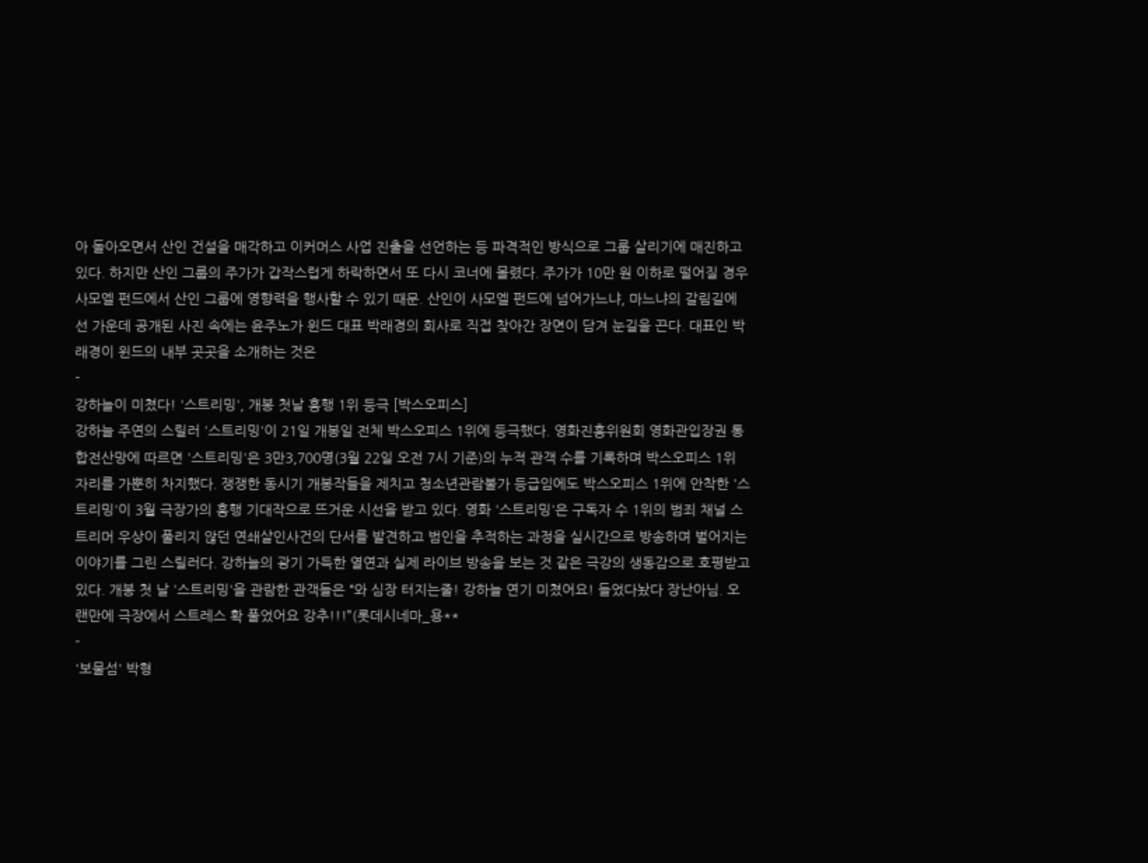아 돌아오면서 산인 건설을 매각하고 이커머스 사업 진출을 선언하는 등 파격적인 방식으로 그룹 살리기에 매진하고 있다. 하지만 산인 그룹의 주가가 갑작스럽게 하락하면서 또 다시 코너에 몰렸다. 주가가 10만 원 이하로 떨어질 경우 사모엘 펀드에서 산인 그룹에 영향력을 행사할 수 있기 때문. 산인이 사모엘 펀드에 넘어가느냐, 마느냐의 갈림길에 선 가운데 공개된 사진 속에는 윤주노가 윈드 대표 박래경의 회사로 직접 찾아간 장면이 담겨 눈길을 끈다. 대표인 박래경이 윈드의 내부 곳곳을 소개하는 것은
-
강하늘이 미쳤다! '스트리밍', 개봉 첫날 흥행 1위 등극 [박스오피스]
강하늘 주연의 스릴러 '스트리밍'이 21일 개봉일 전체 박스오피스 1위에 등극했다. 영화진흥위원회 영화관입장권 통합전산망에 따르면 '스트리밍'은 3만3,700명(3월 22일 오전 7시 기준)의 누적 관객 수를 기록하며 박스오피스 1위 자리를 가뿐히 차지했다. 쟁쟁한 동시기 개봉작들을 제치고 청소년관람불가 등급임에도 박스오피스 1위에 안착한 '스트리밍'이 3월 극장가의 흥행 기대작으로 뜨거운 시선을 받고 있다. 영화 '스트리밍'은 구독자 수 1위의 범죄 채널 스트리머 우상이 풀리지 않던 연쇄살인사건의 단서를 발견하고 범인을 추적하는 과정을 실시간으로 방송하며 벌어지는 이야기를 그린 스릴러다. 강하늘의 광기 가득한 열연과 실제 라이브 방송을 보는 것 같은 극강의 생동감으로 호평받고 있다. 개봉 첫 날 '스트리밍'을 관람한 관객들은 “와 심장 터지는줄! 강하늘 연기 미쳤어요! 들었다놨다 장난아님. 오랜만에 극장에서 스트레스 확 풀었어요 강추!!!”(롯데시네마_용**
-
'보물섬' 박형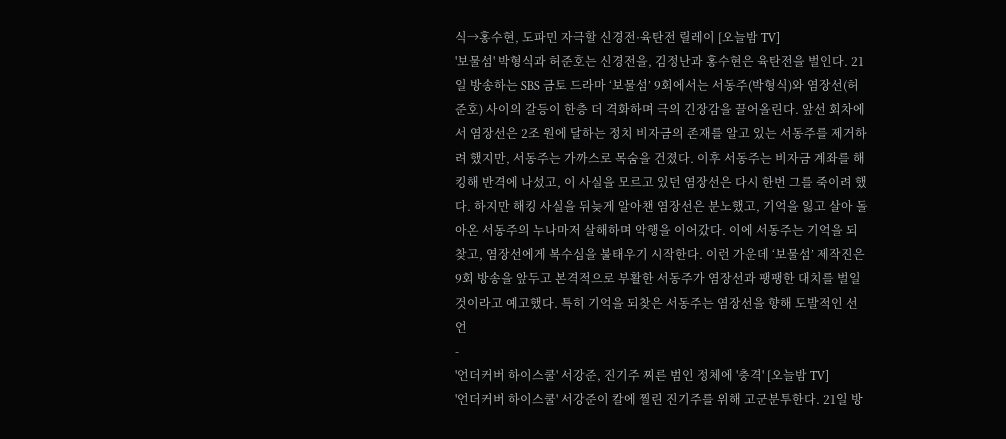식→홍수현, 도파민 자극할 신경전·육탄전 릴레이 [오늘밤 TV]
'보물섬' 박형식과 허준호는 신경전을, 김정난과 홍수현은 육탄전을 벌인다. 21일 방송하는 SBS 금토 드라마 ‘보물섬’ 9회에서는 서동주(박형식)와 염장선(허준호) 사이의 갈등이 한층 더 격화하며 극의 긴장감을 끌어올린다. 앞선 회차에서 염장선은 2조 원에 달하는 정치 비자금의 존재를 알고 있는 서동주를 제거하려 했지만, 서동주는 가까스로 목숨을 건졌다. 이후 서동주는 비자금 계좌를 해킹해 반격에 나섰고, 이 사실을 모르고 있던 염장선은 다시 한번 그를 죽이려 했다. 하지만 해킹 사실을 뒤늦게 알아챈 염장선은 분노했고, 기억을 잃고 살아 돌아온 서동주의 누나마저 살해하며 악행을 이어갔다. 이에 서동주는 기억을 되찾고, 염장선에게 복수심을 불태우기 시작한다. 이런 가운데 ‘보물섬’ 제작진은 9회 방송을 앞두고 본격적으로 부활한 서동주가 염장선과 팽팽한 대치를 벌일 것이라고 예고했다. 특히 기억을 되찾은 서동주는 염장선을 향해 도발적인 선언
-
'언더커버 하이스쿨' 서강준, 진기주 찌른 범인 정체에 '충격' [오늘밤 TV]
'언더커버 하이스쿨' 서강준이 칼에 찔린 진기주를 위해 고군분투한다. 21일 방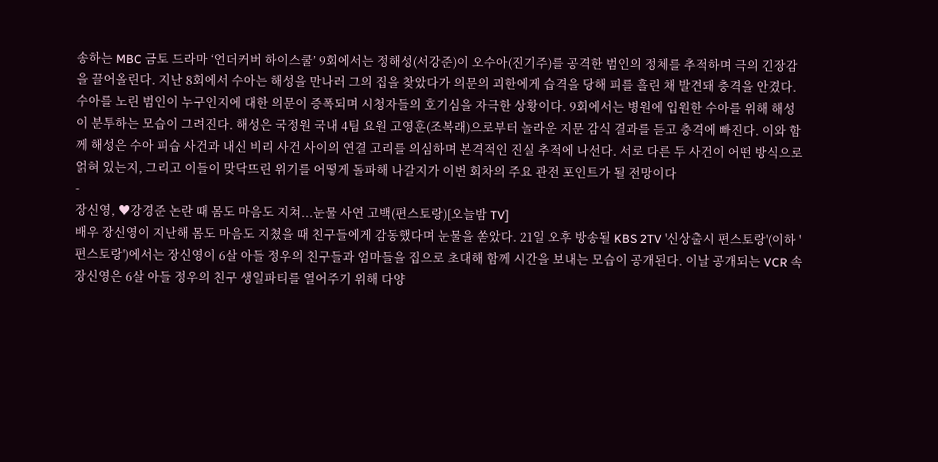송하는 MBC 금토 드라마 ‘언더커버 하이스쿨’ 9회에서는 정해성(서강준)이 오수아(진기주)를 공격한 범인의 정체를 추적하며 극의 긴장감을 끌어올린다. 지난 8회에서 수아는 해성을 만나러 그의 집을 찾았다가 의문의 괴한에게 습격을 당해 피를 흘린 채 발견돼 충격을 안겼다. 수아를 노린 범인이 누구인지에 대한 의문이 증폭되며 시청자들의 호기심을 자극한 상황이다. 9회에서는 병원에 입원한 수아를 위해 해성이 분투하는 모습이 그려진다. 해성은 국정원 국내 4팀 요원 고영훈(조복래)으로부터 놀라운 지문 감식 결과를 듣고 충격에 빠진다. 이와 함께 해성은 수아 피습 사건과 내신 비리 사건 사이의 연결 고리를 의심하며 본격적인 진실 추적에 나선다. 서로 다른 두 사건이 어떤 방식으로 얽혀 있는지, 그리고 이들이 맞닥뜨린 위기를 어떻게 돌파해 나갈지가 이번 회차의 주요 관전 포인트가 될 전망이다
-
장신영, ♥강경준 논란 때 몸도 마음도 지쳐...눈물 사연 고백(편스토랑)[오늘밤 TV]
배우 장신영이 지난해 몸도 마음도 지쳤을 때 친구들에게 감동했다며 눈물을 쏟았다. 21일 오후 방송될 KBS 2TV '신상출시 편스토랑'(이하 '편스토랑')에서는 장신영이 6살 아들 정우의 친구들과 엄마들을 집으로 초대해 함께 시간을 보내는 모습이 공개된다. 이날 공개되는 VCR 속 장신영은 6살 아들 정우의 친구 생일파티를 열어주기 위해 다양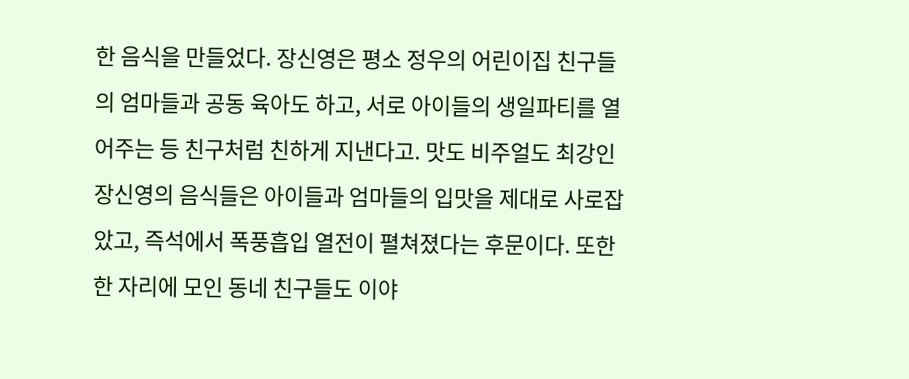한 음식을 만들었다. 장신영은 평소 정우의 어린이집 친구들의 엄마들과 공동 육아도 하고, 서로 아이들의 생일파티를 열어주는 등 친구처럼 친하게 지낸다고. 맛도 비주얼도 최강인 장신영의 음식들은 아이들과 엄마들의 입맛을 제대로 사로잡았고, 즉석에서 폭풍흡입 열전이 펼쳐졌다는 후문이다. 또한 한 자리에 모인 동네 친구들도 이야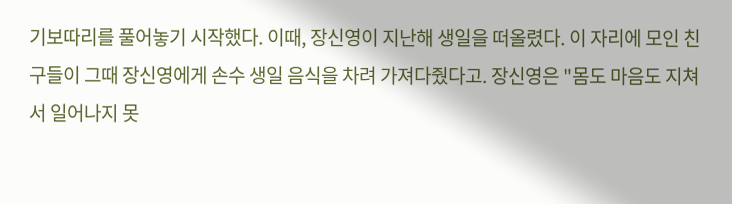기보따리를 풀어놓기 시작했다. 이때, 장신영이 지난해 생일을 떠올렸다. 이 자리에 모인 친구들이 그때 장신영에게 손수 생일 음식을 차려 가져다줬다고. 장신영은 "몸도 마음도 지쳐서 일어나지 못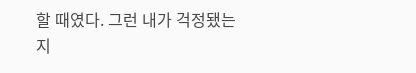할 때였다. 그런 내가 걱정됐는지